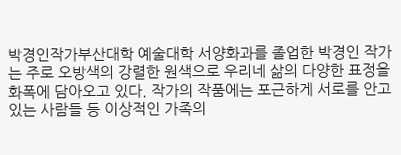박경인작가부산대학 예술대학 서양화과를 졸업한 박경인 작가는 주로 오방색의 강렬한 원색으로 우리네 삶의 다양한 표정을 화폭에 담아오고 있다. 작가의 작품에는 포근하게 서로를 안고 있는 사람들 등 이상적인 가족의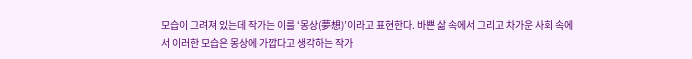모습이 그려져 있는데 작가는 이를 ‘몽상(夢想)’이라고 표현한다. 바쁜 삶 속에서 그리고 차가운 사회 속에서 이러한 모습은 몽상에 가깝다고 생각하는 작가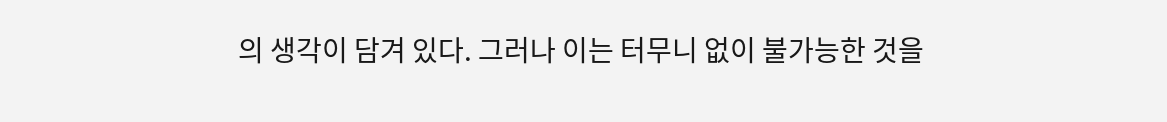의 생각이 담겨 있다. 그러나 이는 터무니 없이 불가능한 것을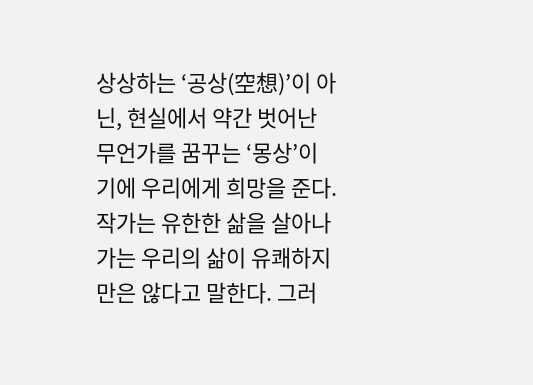상상하는 ‘공상(空想)’이 아닌, 현실에서 약간 벗어난 무언가를 꿈꾸는 ‘몽상’이기에 우리에게 희망을 준다. 작가는 유한한 삶을 살아나가는 우리의 삶이 유쾌하지만은 않다고 말한다. 그러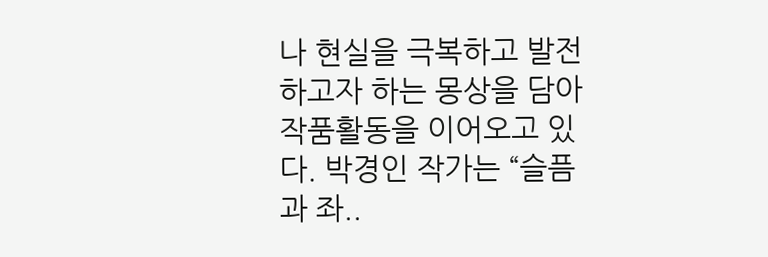나 현실을 극복하고 발전하고자 하는 몽상을 담아 작품활동을 이어오고 있다. 박경인 작가는 “슬픔과 좌..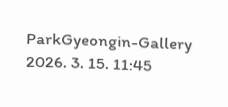ParkGyeongin-Gallery
2026. 3. 15. 11:45